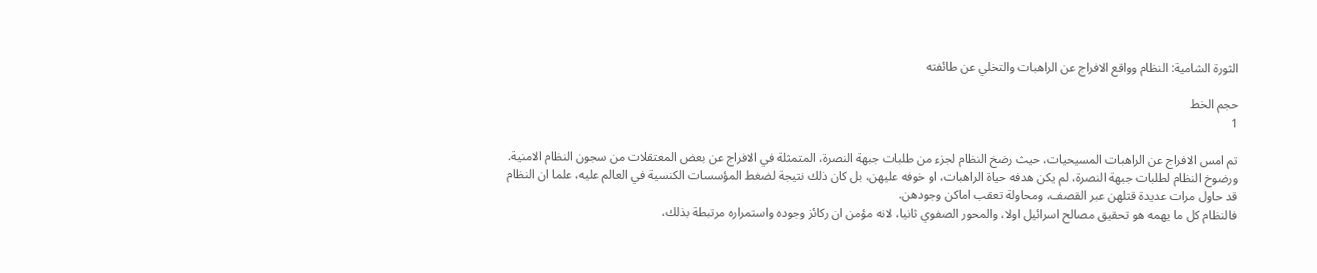الثورة الشامية: النظام وواقع الافراج عن الراهبات والتخلي عن طائفته

حجم الخط
1

تم امس الافراج عن الراهبات المسيحيات، حيث رضخ النظام لجزء من طلبات جبهة النصرة، المتمثلة في الافراج عن بعض المعتقلات من سجون النظام الامنية.
ورضوخ النظام لطلبات جبهة النصرة، لم يكن هدفه حياة الراهبات، او خوفه عليهن، بل كان ذلك نتيجة لضغط المؤسسات الكنسية في العالم عليه، علما ان النظام قد حاول مرات عديدة قتلهن عبر القصف، ومحاولة تعقب اماكن وجودهن.
فالنظام كل ما يهمه هو تحقيق مصالح اسرائيل اولا، والمحور الصفوي ثانيا، لانه مؤمن ان ركائز وجوده واستمراره مرتبطة بذلك،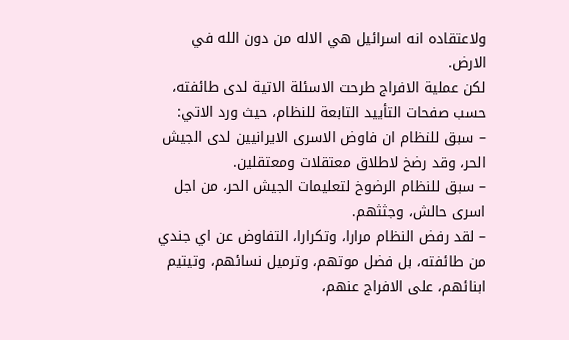ولاعتقاده انه اسرائيل هي الاله من دون الله في الارض.
لكن عملية الافراج طرحت الاسئلة الاتية لدى طائفته، حسب صفحات التأييد التابعة للنظام، حيث ورد الاتي:
– سبق للنظام ان فاوض الاسرى الايرانيين لدى الجيش الحر، وقد رضخ لاطلاق معتقلات ومعتقلين.
– سبق للنظام الرضوخ لتعليمات الجيش الحر، من اجل اسرى حالش، وجثثهم.
– لقد رفض النظام مرارا، وتكرارا، التفاوض عن اي جندي من طائفته، بل فضل موتهم، وترميل نسائهم، وتيتيم ابنائهم، على الافراج عنهم،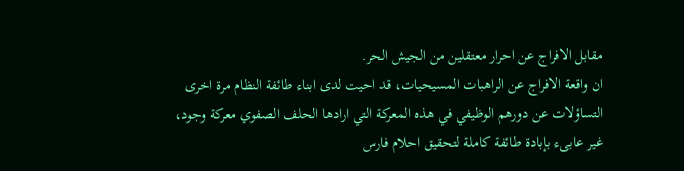مقابل الافراج عن احرار معتقلين من الجيش الحر.
ان واقعة الافراج عن الراهبات المسيحيات، قد احيت لدى ابناء طائفة النظام مرة اخرى التساؤلات عن دورهم الوظيفي في هذه المعركة التي ارادها الحلف الصفوي معركة وجود، غير عابىء بإبادة طائفة كاملة لتحقيق احلام فارس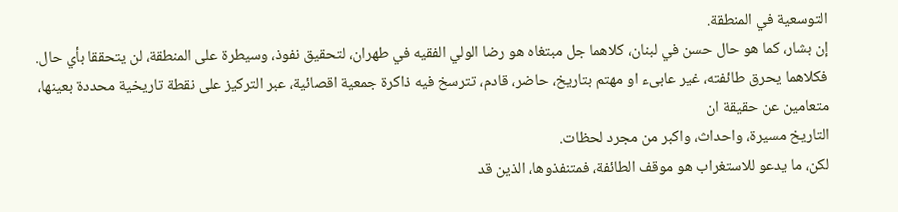التوسعية في المنطقة.
إن بشار، كما هو حال حسن في لبنان، كلاهما جل مبتغاه هو رضا الولي الفقيه في طهران، لتحقيق نفوذ، وسيطرة على المنطقة، لن يتحققا بأي حال. فكلاهما يحرق طائفته، غير عابىء او مهتم بتاريخ، حاضر، قادم، تترسخ فيه ذاكرة جمعية اقصائية، عبر التركيز على نقطة تاريخية محددة بعينها، متعامين عن حقيقة ان
التاريخ مسيرة، واحداث، واكبر من مجرد لحظات.
لكن، ما يدعو للاستغراب هو موقف الطائفة، فمتنفذوها، الذين قد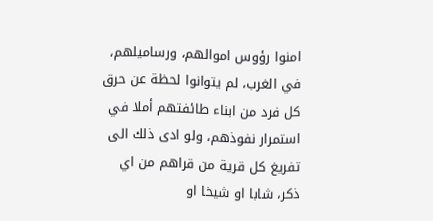امنوا رؤوس اموالهم، ورساميلهم، في الغرب، لم يتوانوا لحظة عن حرق كل فرد من ابناء طائفتهم أملا في استمرار نفوذهم، ولو ادى ذلك الى تفريغ كل قرية من قراهم من اي ذكر، شابا او شيخا او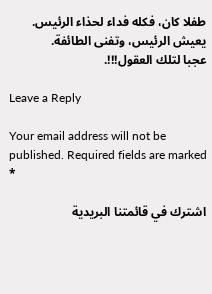طفلا كان، فكله فداء لحذاء الرئيس. يعيش الرئيس، وتفنى الطائفة.
عجبا لتلك العقول!!!.

Leave a Reply

Your email address will not be published. Required fields are marked *

اشترك في قائمتنا البريدية